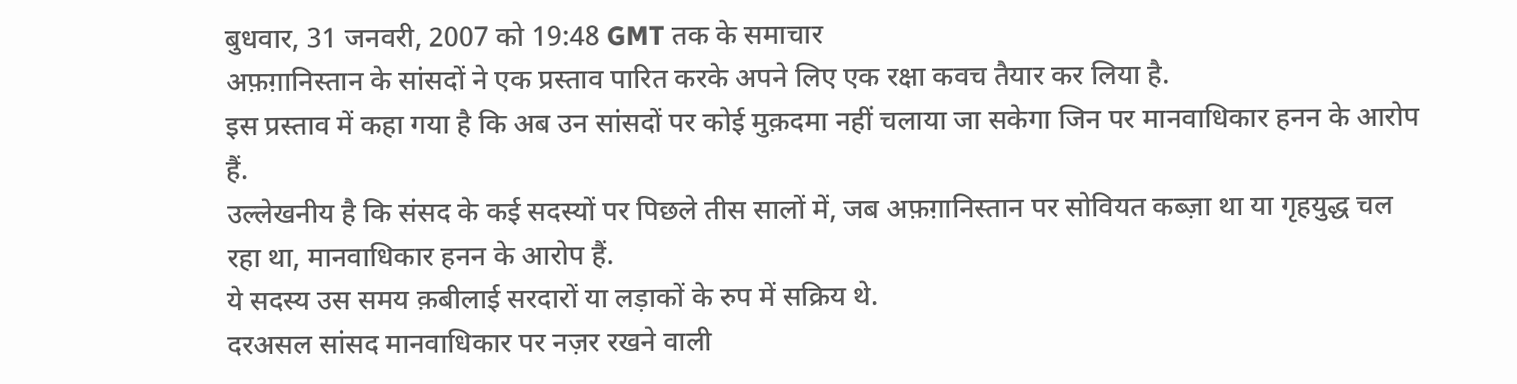बुधवार, 31 जनवरी, 2007 को 19:48 GMT तक के समाचार
अफ़ग़ानिस्तान के सांसदों ने एक प्रस्ताव पारित करके अपने लिए एक रक्षा कवच तैयार कर लिया है.
इस प्रस्ताव में कहा गया है कि अब उन सांसदों पर कोई मुक़दमा नहीं चलाया जा सकेगा जिन पर मानवाधिकार हनन के आरोप हैं.
उल्लेखनीय है कि संसद के कई सदस्यों पर पिछले तीस सालों में, जब अफ़ग़ानिस्तान पर सोवियत कब्ज़ा था या गृहयुद्ध चल रहा था, मानवाधिकार हनन के आरोप हैं.
ये सदस्य उस समय क़बीलाई सरदारों या लड़ाकों के रुप में सक्रिय थे.
दरअसल सांसद मानवाधिकार पर नज़र रखने वाली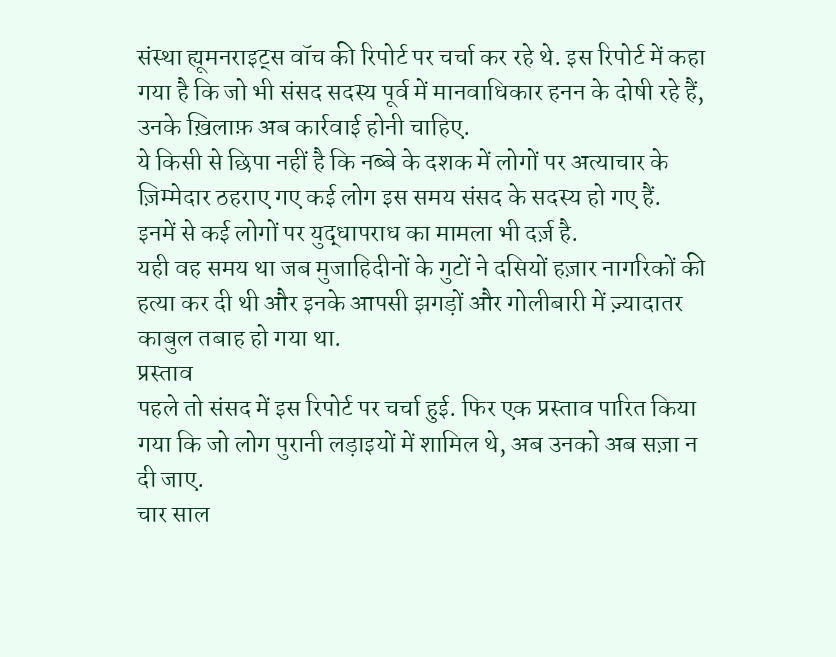संस्था ह्यूमनराइट्स वॉच की रिपोर्ट पर चर्चा कर रहे थे. इस रिपोर्ट में कहा गया है कि जो भी संसद सदस्य पूर्व में मानवाधिकार हनन के दोषी रहे हैं, उनके ख़िलाफ़ अब कार्रवाई होनी चाहिए.
ये किसी से छिपा नहीं है कि नब्बे के दशक में लोगों पर अत्याचार के ज़िम्मेदार ठहराए गए कई लोग इस समय संसद के सदस्य हो गए हैं.
इनमें से कई लोगों पर युद्धापराध का मामला भी दर्ज़ है.
यही वह समय था जब मुजाहिदीनों के गुटों ने दसियों हज़ार नागरिकों की हत्या कर दी थी और इनके आपसी झगड़ों और गोलीबारी में ज़्यादातर काबुल तबाह हो गया था.
प्रस्ताव
पहले तो संसद में इस रिपोर्ट पर चर्चा हुई. फिर एक प्रस्ताव पारित किया गया कि जो लोग पुरानी लड़ाइयों में शामिल थे, अब उनको अब सज़ा न दी जाए.
चार साल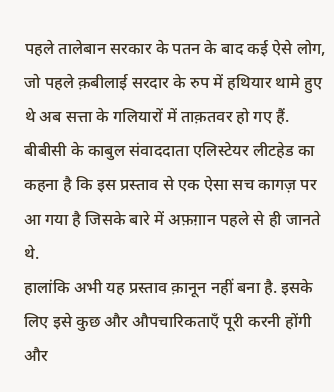पहले तालेबान सरकार के पतन के बाद कई ऐसे लोग, जो पहले क़बीलाई सरदार के रुप में हथियार थामे हुए थे अब सत्ता के गलियारों में ताक़तवर हो गए हैं.
बीबीसी के काबुल संवाददाता एलिस्टेयर लीटहेड का कहना है कि इस प्रस्ताव से एक ऐसा सच कागज़ पर आ गया है जिसके बारे में अफ़ग़ान पहले से ही जानते थे.
हालांकि अभी यह प्रस्ताव क़ानून नहीं बना है. इसके लिए इसे कुछ और औपचारिकताएँ पूरी करनी होंगी और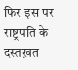फिर इस पर राष्ट्रपति के दस्तख़त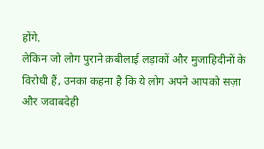होंगे.
लेकिन जो लोग पुराने क़बीलाई लड़ाकों और मुजाहिदीनों के विरोधी हैं, उनका कहना है कि ये लोग अपने आपको सज़ा और जवाबदेही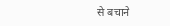से बचाने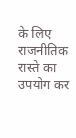के लिए राजनीतिक रास्ते का उपयोग कर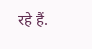रहे हैं.